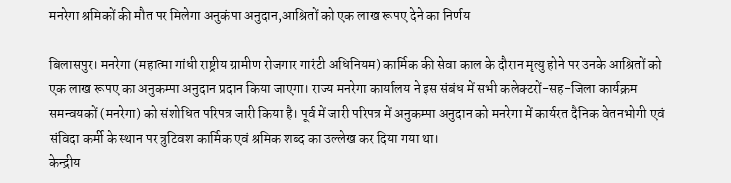मनरेगा श्रमिकों की मौत पर मिलेगा अनुकंपा अनुदान,आश्रितों को एक लाख रूपए देने का निर्णय

बिलासपुर। मनरेगा (महात्मा गांधी राष्ट्रीय ग्रामीण रोजगार गारंटी अधिनियम) कार्मिक की सेवा काल के दौरान मृत्यु होने पर उनके आश्रितों को एक लाख रूपए का अनुकम्पा अनुदान प्रदान किया जाएगा। राज्य मनरेगा कार्यालय ने इस संबंध में सभी कलेक्टरों-सह-जिला कार्यक्रम समन्वयकों (मनरेगा) को संशोधित परिपत्र जारी किया है। पूर्व में जारी परिपत्र में अनुकम्पा अनुदान को मनरेगा में कार्यरत दैनिक वेतनभोगी एवं संविदा कर्मी के स्थान पर त्रुटिवश कार्मिक एवं श्रमिक शब्द का उल्लेख कर दिया गया था।
केन्द्रीय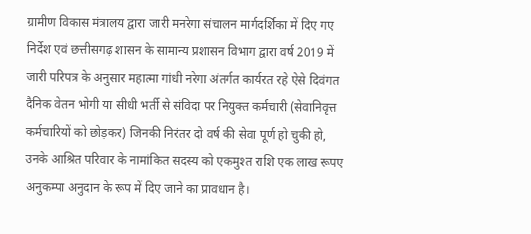ग्रामीण विकास मंत्रालय द्वारा जारी मनरेगा संचालन मार्गदर्शिका में दिए गए निर्देश एवं छत्तीसगढ़ शासन के सामान्य प्रशासन विभाग द्वारा वर्ष 2019 में जारी परिपत्र के अनुसार महात्मा गांधी नरेगा अंतर्गत कार्यरत रहे ऐसे दिवंगत दैनिक वेतन भोगी या सीधी भर्ती से संविदा पर नियुक्त कर्मचारी (सेवानिवृत्त कर्मचारियों को छोड़कर) जिनकी निरंतर दो वर्ष की सेवा पूर्ण हो चुकी हो, उनके आश्रित परिवार के नामांकित सदस्य को एकमुश्त राशि एक लाख रूपए अनुकम्पा अनुदान के रूप में दिए जाने का प्रावधान है।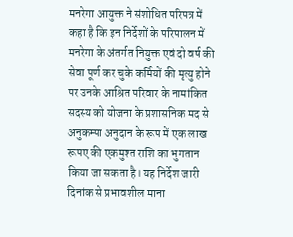मनरेगा आयुक्त ने संशोधित परिपत्र में कहा है कि इन निर्देशों के परिपालन में मनरेगा के अंतर्गत नियुक्त एवं दो वर्ष की सेवा पूर्ण कर चुके कर्मियों की मृत्यु होने पर उनके आश्रित परिवार के नामांकित सदस्य को योजना के प्रशासनिक मद से अनुकम्पा अनुदान के रूप में एक लाख रूपए की एकमुश्त राशि का भुगतान किया जा सकता है। यह निर्देश जारी दिनांक से प्रभावशील माना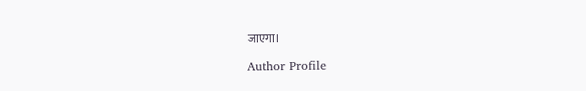जाएगा।

Author Profile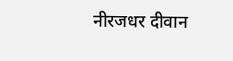नीरजधर दीवान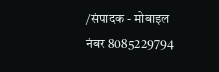/संपादक - मोबाइल नंबर 8085229794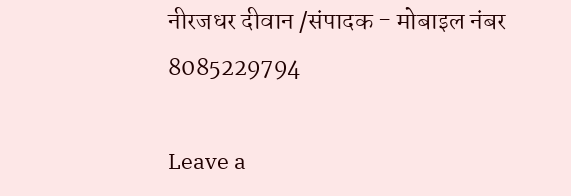नीरजधर दीवान /संपादक - मोबाइल नंबर 8085229794

Leave a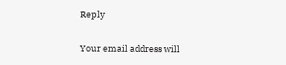Reply

Your email address will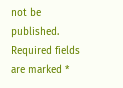not be published. Required fields are marked *